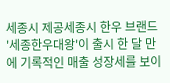세종시 제공세종시 한우 브랜드 '세종한우대왕'이 출시 한 달 만에 기록적인 매출 성장세를 보이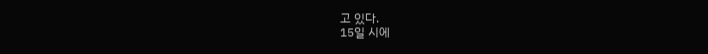고 있다.
15일 시에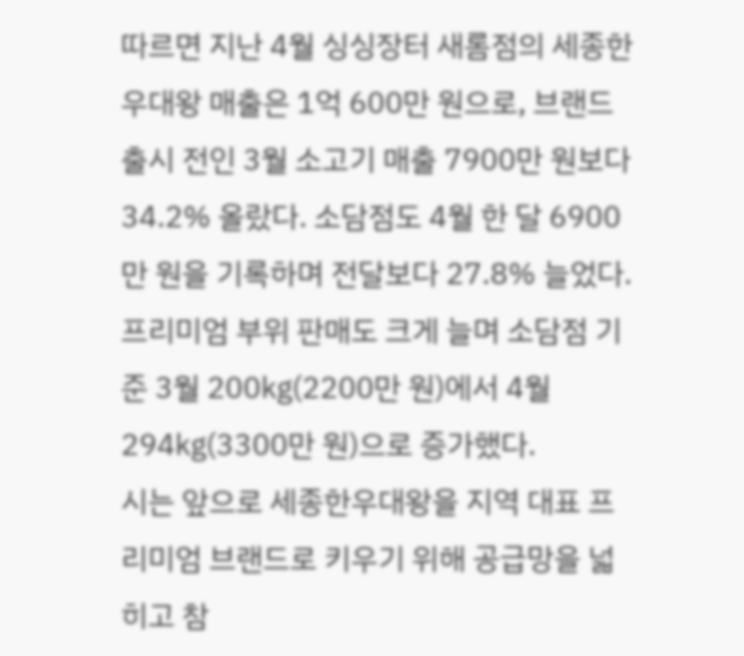따르면 지난 4월 싱싱장터 새롬점의 세종한우대왕 매출은 1억 600만 원으로, 브랜드 출시 전인 3월 소고기 매출 7900만 원보다 34.2% 올랐다. 소담점도 4월 한 달 6900만 원을 기록하며 전달보다 27.8% 늘었다.
프리미엄 부위 판매도 크게 늘며 소담점 기준 3월 200㎏(2200만 원)에서 4월 294㎏(3300만 원)으로 증가했다.
시는 앞으로 세종한우대왕을 지역 대표 프리미엄 브랜드로 키우기 위해 공급망을 넓히고 참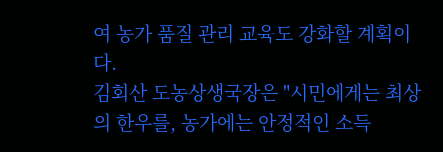여 농가 품질 관리 교육도 강화할 계획이다.
김회산 도농상생국장은 "시민에게는 최상의 한우를, 농가에는 안정적인 소득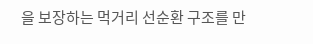을 보장하는 먹거리 선순환 구조를 만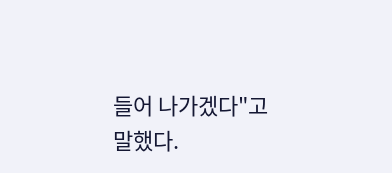들어 나가겠다"고 말했다.